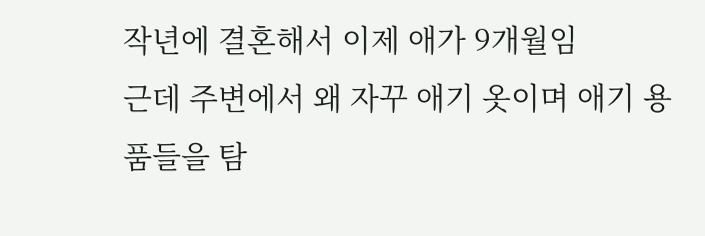작년에 결혼해서 이제 애가 9개월임
근데 주변에서 왜 자꾸 애기 옷이며 애기 용품들을 탐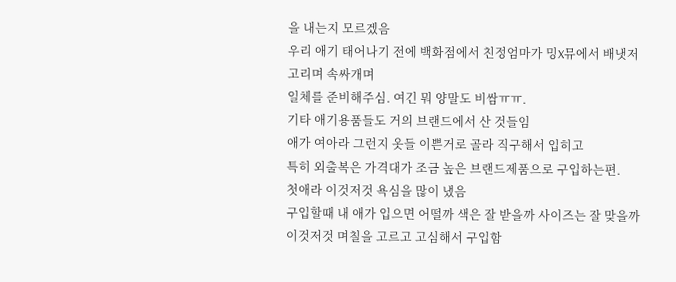을 내는지 모르겠음
우리 애기 태어나기 전에 백화점에서 친정엄마가 밍X뮤에서 배냇저고리며 속싸개며
일체를 준비해주심. 여긴 뭐 양말도 비쌈ㅠㅠ.
기타 애기용품들도 거의 브랜드에서 산 것들임
애가 여아라 그런지 옷들 이쁜거로 골라 직구해서 입히고
특히 외출복은 가격대가 조금 높은 브랜드제품으로 구입하는편.
첫애라 이것저것 욕심을 많이 냈음
구입할때 내 애가 입으면 어떨까 색은 잘 받을까 사이즈는 잘 맞을까
이것저것 며칠을 고르고 고심해서 구입함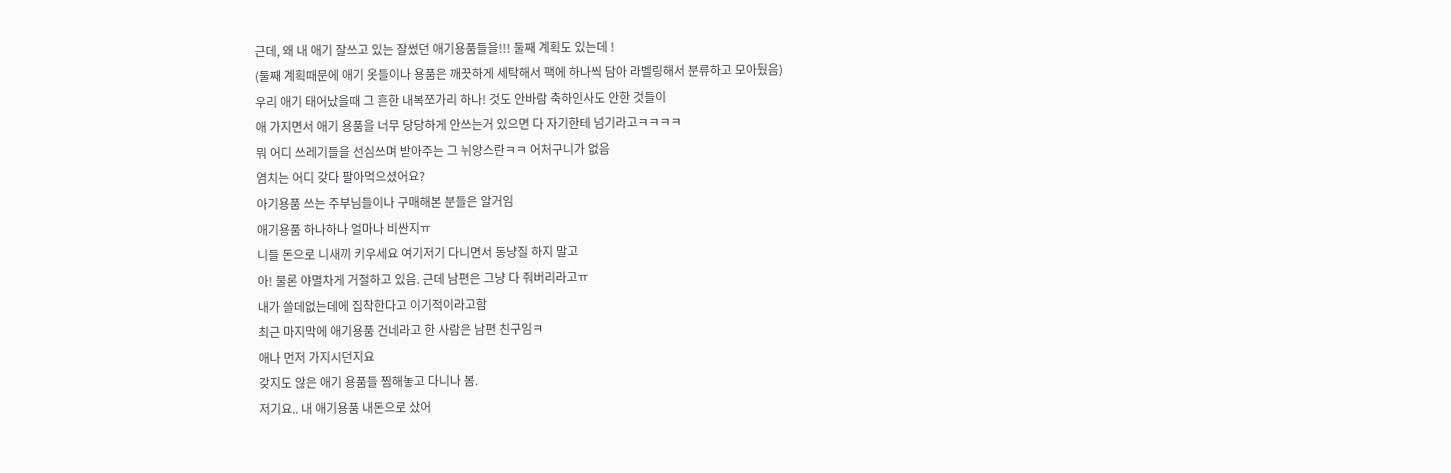근데, 왜 내 애기 잘쓰고 있는 잘썼던 애기용품들을!!! 둘째 계획도 있는데 !
(둘째 계획때문에 애기 옷들이나 용품은 깨끗하게 세탁해서 팩에 하나씩 담아 라벨링해서 분류하고 모아뒀음)
우리 애기 태어났을때 그 흔한 내복쪼가리 하나! 것도 안바람 축하인사도 안한 것들이
애 가지면서 애기 용품을 너무 당당하게 안쓰는거 있으면 다 자기한테 넘기라고ㅋㅋㅋㅋ
뭐 어디 쓰레기들을 선심쓰며 받아주는 그 뉘앙스란ㅋㅋ 어처구니가 없음
염치는 어디 갖다 팔아먹으셨어요?
아기용품 쓰는 주부님들이나 구매해본 분들은 알거임
애기용품 하나하나 얼마나 비싼지ㅠ
니들 돈으로 니새끼 키우세요 여기저기 다니면서 동냥질 하지 말고
아! 물론 야멸차게 거절하고 있음. 근데 남편은 그냥 다 줘버리라고ㅠ
내가 쓸데없는데에 집착한다고 이기적이라고함
최근 마지막에 애기용품 건네라고 한 사람은 남편 친구임ㅋ
애나 먼저 가지시던지요
갖지도 않은 애기 용품들 찜해놓고 다니나 봄.
저기요.. 내 애기용품 내돈으로 샀어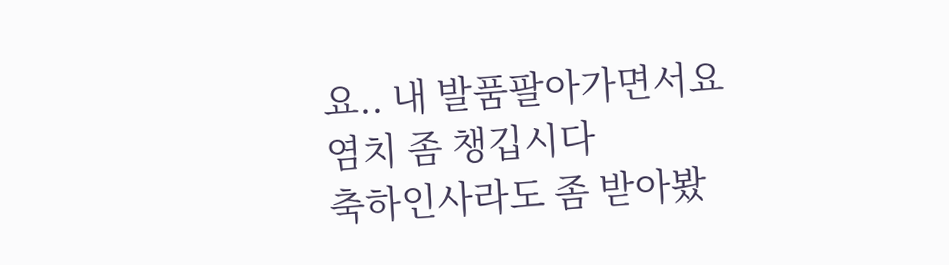요.. 내 발품팔아가면서요
염치 좀 챙깁시다
축하인사라도 좀 받아봤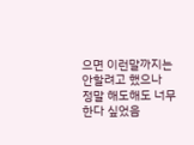으면 이런말까지는 안할려고 했으나
정말 해도해도 너무한다 싶었음